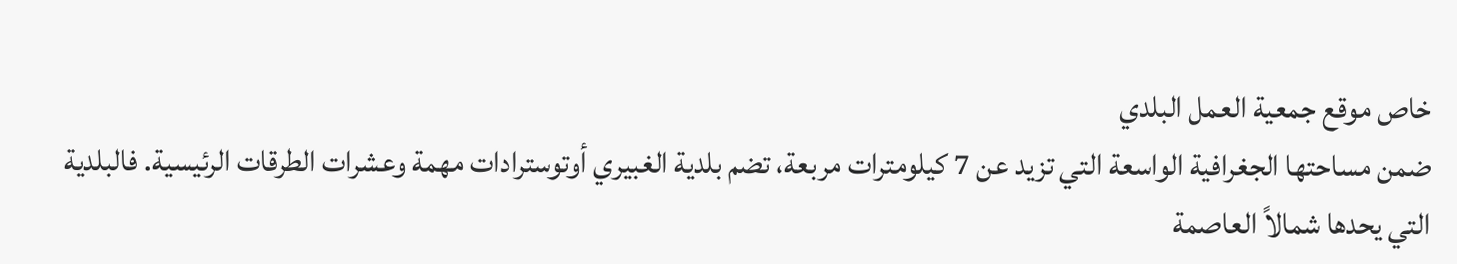خاص موقع جمعية العمل البلدي
ضمن مساحتها الجغرافية الواسعة التي تزيد عن 7 كيلومترات مربعة، تضم بلدية الغبيري أوتوسترادات مهمة وعشرات الطرقات الرئيسية. فالبلدية التي يحدها شمالاً العاصمة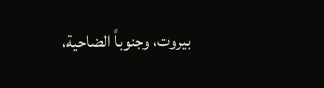بيروت، وجنوباً الضاحية،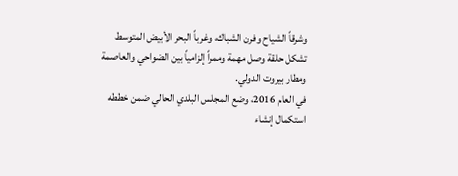وشرقاً الشياح وفرن الشباك، وغرباً البحر الأبيض المتوسط تشكل حلقة وصل مهمة وممراً إلزامياً بين الضواحي والعاصمة ومطار بيروت الدولي.
في العام 2016، وضع المجلس البلدي الحالي ضمن خططه استكمال إنشاء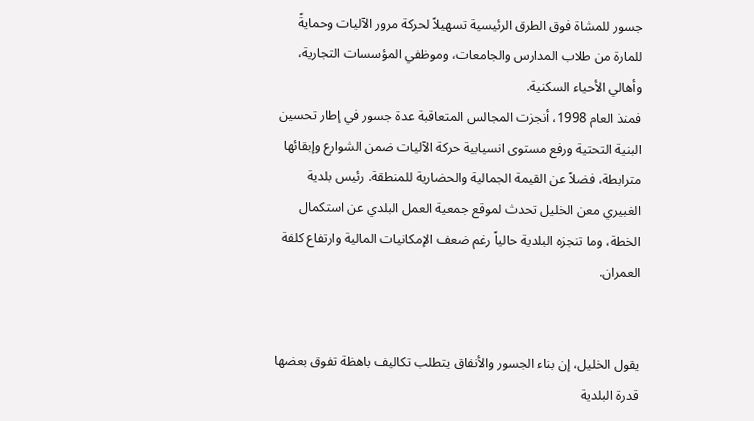جسور للمشاة فوق الطرق الرئيسية تسهيلاً لحركة مرور الآليات وحمايةً للمارة من طلاب المدارس والجامعات، وموظفي المؤسسات التجارية، وأهالي الأحياء السكنية.
فمنذ العام 1998، أنجزت المجالس المتعاقبة عدة جسور في إطار تحسين البنية التحتية ورفع مستوى انسيابية حركة الآليات ضمن الشوارع وإبقائها مترابطة، فضلاً عن القيمة الجمالية والحضارية للمنطقة. رئيس بلدية الغبيري معن الخليل تحدث لموقع جمعية العمل البلدي عن استكمال الخطة، وما تنجزه البلدية حالياً رغم ضعف الإمكانيات المالية وارتفاع كلفة العمران.


يقول الخليل، إن بناء الجسور والأنفاق يتطلب تكاليف باهظة تفوق بعضها قدرة البلدية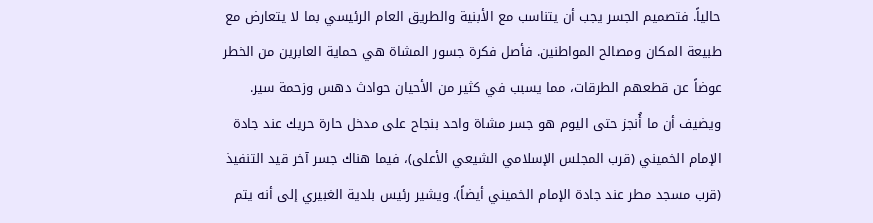حالياً. فتصميم الجسر يجب أن يتناسب مع الأبنية والطريق العام الرئيسي بما لا يتعارض مع طبيعة المكان ومصالح المواطنين. فأصل فكرة جسور المشاة هي حماية العابرين من الخطر عوضاً عن قطعهم الطرقات، مما يسبب في كثير من الأحيان حوادث دهس وزحمة سير.
ويضيف أن ما أُنجز حتى اليوم هو جسر مشاة واحد بنجاح على مدخل حارة حريك عند جادة الإمام الخميني (قرب المجلس الإسلامي الشيعي الأعلى)، فيما هناك جسر آخر قيد التنفيذ (قرب مسجد مطر عند جادة الإمام الخميني أيضاً). ويشير رئيس بلدية الغبيري إلى أنه يتم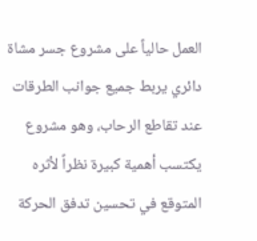العمل حالياً على مشروع جسر مشاة دائري يربط جميع جوانب الطرقات عند تقاطع الرحاب، وهو مشروع يكتسب أهمية كبيرة نظراً لأثره المتوقع في تحسين تدفق الحركة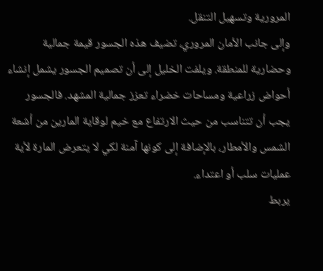المرورية وتسهيل التنقل.
وإلى جانب الأمان المروري، تضيف هذه الجسور قيمة جمالية وحضارية للمنطقة. ويلفت الخليل إلى أن تصميم الجسور يشمل إنشاء أحواض زراعية ومساحات خضراء تعزز جمالية المشهد. فالجسور يجب أن تتناسب من حيث الارتفاع مع خيم لوقاية المارين من أشعة الشمس والأمطار، بالإضافة إلى كونها آمنة لكي لا يتعرض المارة لأية عمليات سلب أو اعتداء.
يربط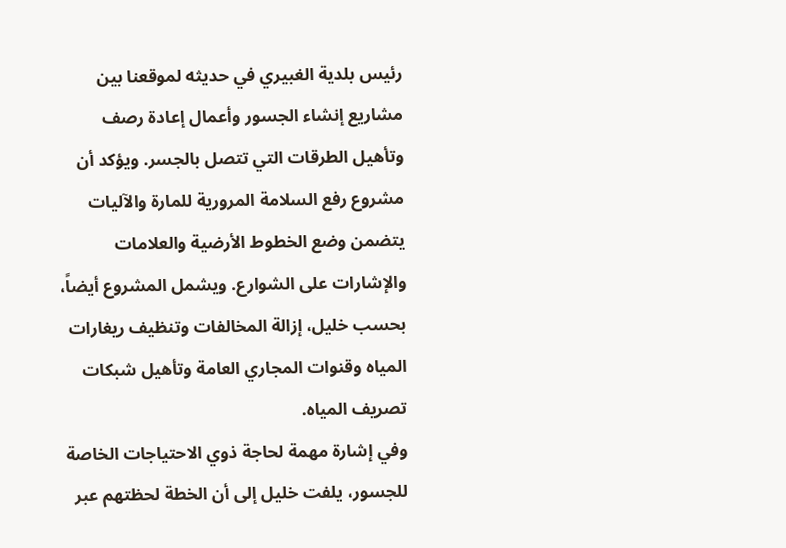رئيس بلدية الغبيري في حديثه لموقعنا بين مشاريع إنشاء الجسور وأعمال إعادة رصف وتأهيل الطرقات التي تتصل بالجسر. ويؤكد أن مشروع رفع السلامة المرورية للمارة والآليات يتضمن وضع الخطوط الأرضية والعلامات والإشارات على الشوارع. ويشمل المشروع أيضاً، بحسب خليل، إزالة المخالفات وتنظيف ريغارات المياه وقنوات المجاري العامة وتأهيل شبكات تصريف المياه.
وفي إشارة مهمة لحاجة ذوي الاحتياجات الخاصة للجسور، يلفت خليل إلى أن الخطة لحظتهم عبر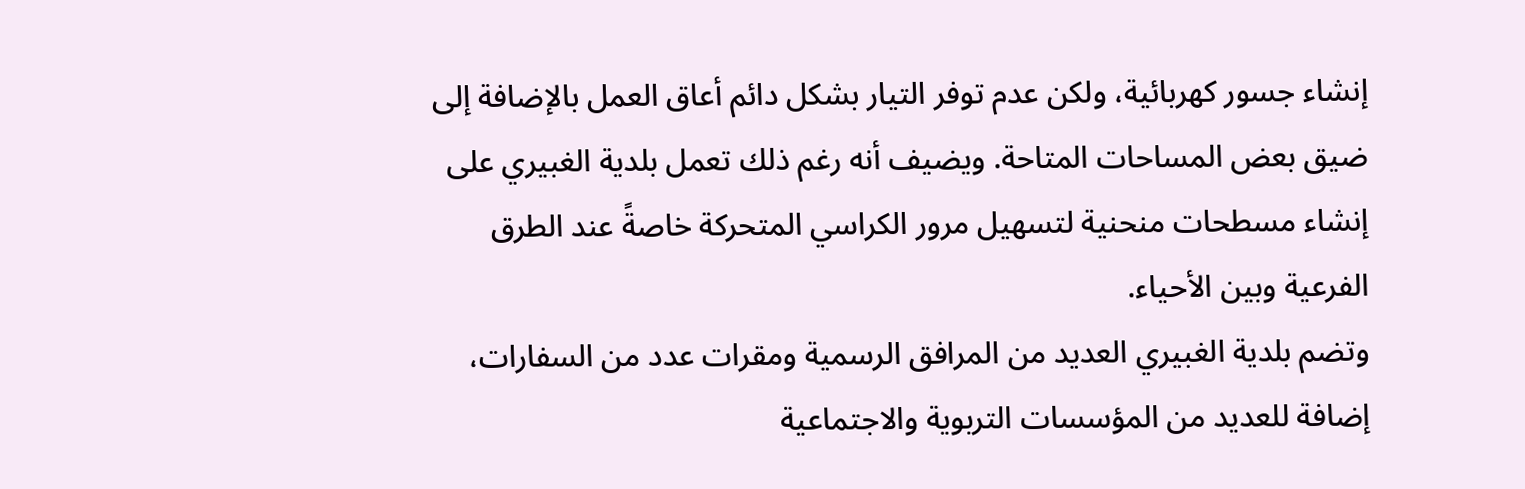إنشاء جسور كهربائية، ولكن عدم توفر التيار بشكل دائم أعاق العمل بالإضافة إلى ضيق بعض المساحات المتاحة. ويضيف أنه رغم ذلك تعمل بلدية الغبيري على إنشاء مسطحات منحنية لتسهيل مرور الكراسي المتحركة خاصةً عند الطرق الفرعية وبين الأحياء.
وتضم بلدية الغبيري العديد من المرافق الرسمية ومقرات عدد من السفارات، إضافة للعديد من المؤسسات التربوية والاجتماعية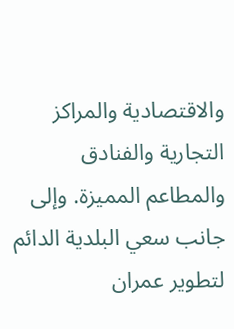والاقتصادية والمراكز التجارية والفنادق والمطاعم المميزة. وإلى جانب سعي البلدية الدائم لتطوير عمران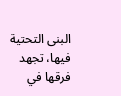البنى التحتية فيها، تجهد فرقها في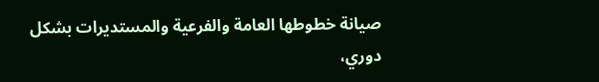صيانة خطوطها العامة والفرعية والمستديرات بشكل دوري،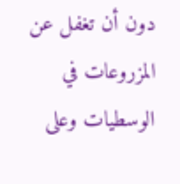دون أن تغفل عن المزروعات في الوسطيات وعلى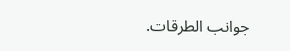جوانب الطرقات.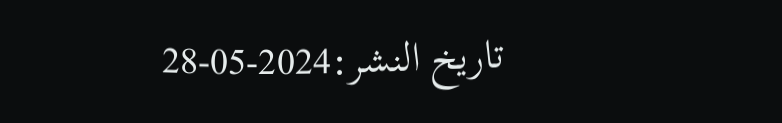تاريخ النشر:2024-05-28